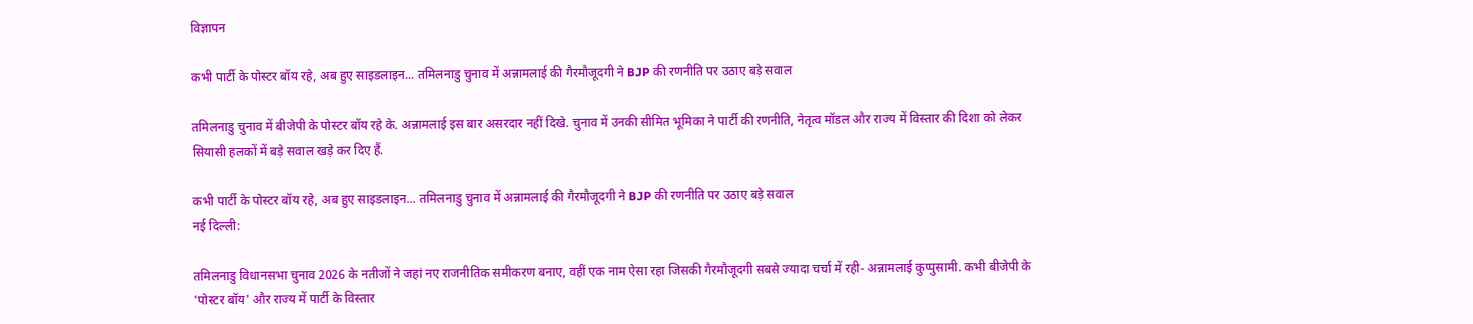विज्ञापन

कभी पार्टी के पोस्टर बॉय रहे, अब हुए साइडलाइन... तमिलनाडु चुनाव में अन्नामलाई की गैरमौजूदगी ने BJP की रणनीति पर उठाए बड़े सवाल

तमिलनाडु चुनाव में बीजेपी के पोस्टर बॉय रहे के. अन्नामलाई इस बार असरदार नहीं दिखे. चुनाव में उनकी सीमित भूमिका ने पार्टी की रणनीति, नेतृत्व मॉडल और राज्य में विस्तार की दिशा को लेकर सियासी हलकों में बड़े सवाल खड़े कर दिए हैं.

कभी पार्टी के पोस्टर बॉय रहे, अब हुए साइडलाइन... तमिलनाडु चुनाव में अन्नामलाई की गैरमौजूदगी ने BJP की रणनीति पर उठाए बड़े सवाल
नई दिल्ली:

तमिलनाडु विधानसभा चुनाव 2026 के नतीजों ने जहां नए राजनीतिक समीकरण बनाए, वहीं एक नाम ऐसा रहा जिसकी गैरमौजूदगी सबसे ज्यादा चर्चा में रही- अन्नामलाई कुप्पुसामी. कभी बीजेपी के 'पोस्टर बॉय' और राज्य में पार्टी के विस्तार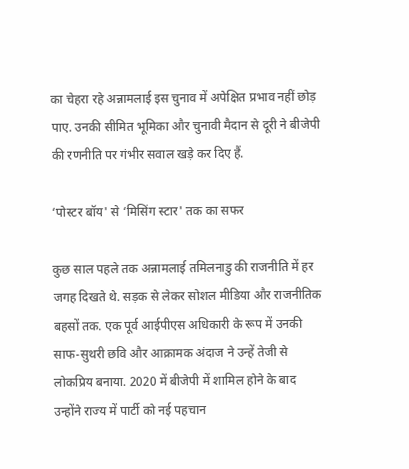का चेहरा रहे अन्नामलाई इस चुनाव में अपेक्षित प्रभाव नहीं छोड़ पाए. उनकी सीमित भूमिका और चुनावी मैदान से दूरी ने बीजेपी की रणनीति पर गंभीर सवाल खड़े कर दिए हैं.

‘पोस्टर बॉय' से ‘मिसिंग स्टार' तक का सफर

कुछ साल पहले तक अन्नामलाई तमिलनाडु की राजनीति में हर जगह दिखते थे. सड़क से लेकर सोशल मीडिया और राजनीतिक बहसों तक. एक पूर्व आईपीएस अधिकारी के रूप में उनकी साफ-सुथरी छवि और आक्रामक अंदाज ने उन्हें तेजी से लोकप्रिय बनाया. 2020 में बीजेपी में शामिल होने के बाद उन्होंने राज्य में पार्टी को नई पहचान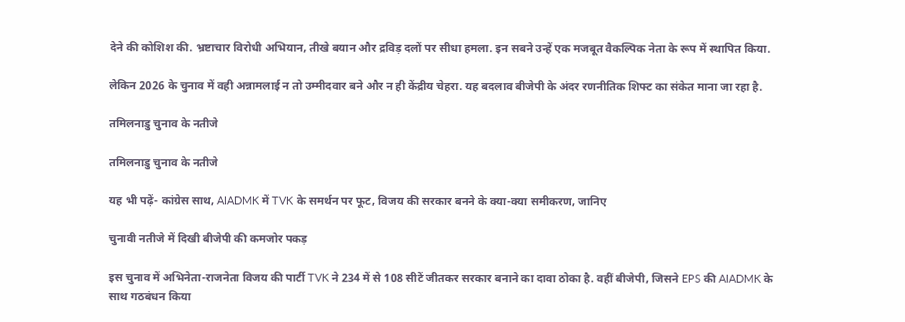देने की कोशिश की. भ्रष्टाचार विरोधी अभियान, तीखे बयान और द्रविड़ दलों पर सीधा हमला. इन सबने उन्हें एक मजबूत वैकल्पिक नेता के रूप में स्थापित किया.

लेकिन 2026 के चुनाव में वही अन्नामलाई न तो उम्मीदवार बने और न ही केंद्रीय चेहरा. यह बदलाव बीजेपी के अंदर रणनीतिक शिफ्ट का संकेत माना जा रहा है.

तमिलनाडु चुनाव के नतीजे

तमिलनाडु चुनाव के नतीजे

यह भी पढ़ें- कांग्रेस साथ, AIADMK में TVK के समर्थन पर फूट, विजय की सरकार बनने के क्या-क्या समीकरण, जानिए

चुनावी नतीजे में दिखी बीजेपी की कमजोर पकड़

इस चुनाव में अभिनेता-राजनेता विजय की पार्टी TVK ने 234 में से 108 सीटें जीतकर सरकार बनाने का दावा ठोका है. वहीं बीजेपी, जिसने EPS की AIADMK के साथ गठबंधन किया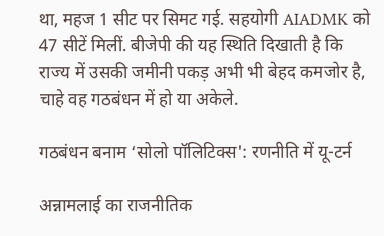था, महज 1 सीट पर सिमट गई. सहयोगी AIADMK को 47 सीटें मिलीं. बीजेपी की यह स्थिति दिखाती है कि राज्य में उसकी जमीनी पकड़ अभी भी बेहद कमजोर है, चाहे वह गठबंधन में हो या अकेले.

गठबंधन बनाम ‘सोलो पॉलिटिक्स': रणनीति में यू-टर्न

अन्नामलाई का राजनीतिक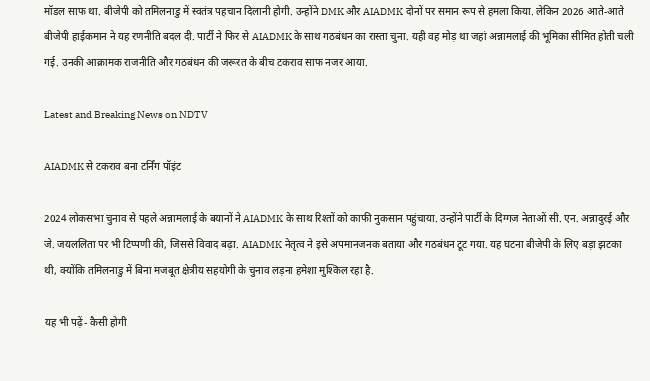मॉडल साफ था. बीजेपी को तमिलनाडु में स्वतंत्र पहचान दिलानी होगी. उन्होंने DMK और AIADMK दोनों पर समान रूप से हमला किया. लेकिन 2026 आते-आते बीजेपी हाईकमान ने यह रणनीति बदल दी. पार्टी ने फिर से AIADMK के साथ गठबंधन का रास्ता चुना. यही वह मोड़ था जहां अन्नामलाई की भूमिका सीमित होती चली गई. उनकी आक्रामक राजनीति और गठबंधन की जरूरत के बीच टकराव साफ नजर आया.

Latest and Breaking News on NDTV

AIADMK से टकराव बना टर्निंग पॉइंट

2024 लोकसभा चुनाव से पहले अन्नामलाई के बयानों ने AIADMK के साथ रिश्तों को काफी नुकसान पहुंचाया. उन्होंने पार्टी के दिग्गज नेताओं सी. एन. अन्नादुरई और जे. जयललिता पर भी टिप्पणी की, जिससे विवाद बढ़ा. AIADMK नेतृत्व ने इसे अपमानजनक बताया और गठबंधन टूट गया. यह घटना बीजेपी के लिए बड़ा झटका थी, क्योंकि तमिलनाडु में बिना मजबूत क्षेत्रीय सहयोगी के चुनाव लड़ना हमेशा मुश्किल रहा है.

यह भी पढ़ें- कैसी होगी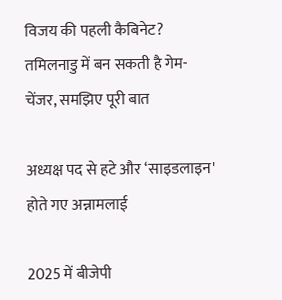विजय की पहली कैबिनेट? तमिलनाडु में बन सकती है गेम-चेंजर, समझिए पूरी बात

अध्यक्ष पद से हटे और ‘साइडलाइन' होते गए अन्नामलाई

2025 में बीजेपी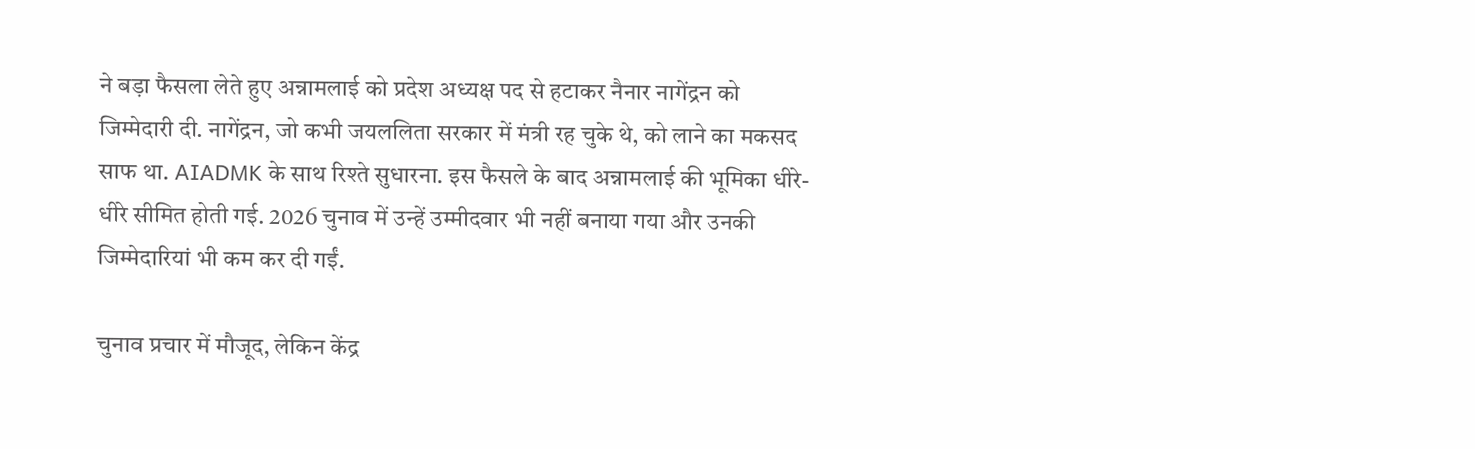ने बड़ा फैसला लेते हुए अन्नामलाई को प्रदेश अध्यक्ष पद से हटाकर नैनार नागेंद्रन को जिम्मेदारी दी. नागेंद्रन, जो कभी जयललिता सरकार में मंत्री रह चुके थे, को लाने का मकसद साफ था. AIADMK के साथ रिश्ते सुधारना. इस फैसले के बाद अन्नामलाई की भूमिका धीरे-धीरे सीमित होती गई. 2026 चुनाव में उन्हें उम्मीदवार भी नहीं बनाया गया और उनकी जिम्मेदारियां भी कम कर दी गईं.

चुनाव प्रचार में मौजूद, लेकिन केंद्र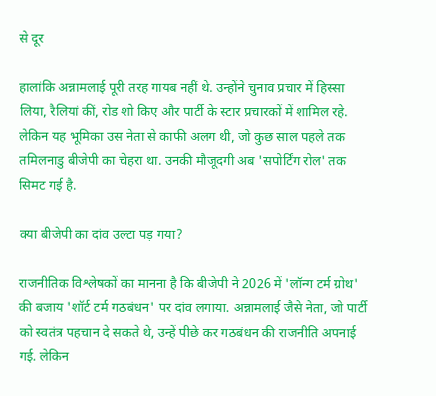से दूर

हालांकि अन्नामलाई पूरी तरह गायब नहीं थे. उन्होंने चुनाव प्रचार में हिस्सा लिया, रैलियां कीं, रोड शो किए और पार्टी के स्टार प्रचारकों में शामिल रहे. लेकिन यह भूमिका उस नेता से काफी अलग थी, जो कुछ साल पहले तक तमिलनाडु बीजेपी का चेहरा था. उनकी मौजूदगी अब 'सपोर्टिंग रोल' तक सिमट गई है.

क्या बीजेपी का दांव उल्टा पड़ गया?

राजनीतिक विश्लेषकों का मानना है कि बीजेपी ने 2026 में 'लॉन्ग टर्म ग्रोथ' की बजाय 'शॉर्ट टर्म गठबंधन' पर दांव लगाया. अन्नामलाई जैसे नेता, जो पार्टी को स्वतंत्र पहचान दे सकते थे, उन्हें पीछे कर गठबंधन की राजनीति अपनाई गई. लेकिन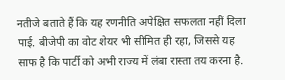नतीजे बताते हैं कि यह रणनीति अपेक्षित सफलता नहीं दिला पाई. बीजेपी का वोट शेयर भी सीमित ही रहा, जिससे यह साफ है कि पार्टी को अभी राज्य में लंबा रास्ता तय करना है.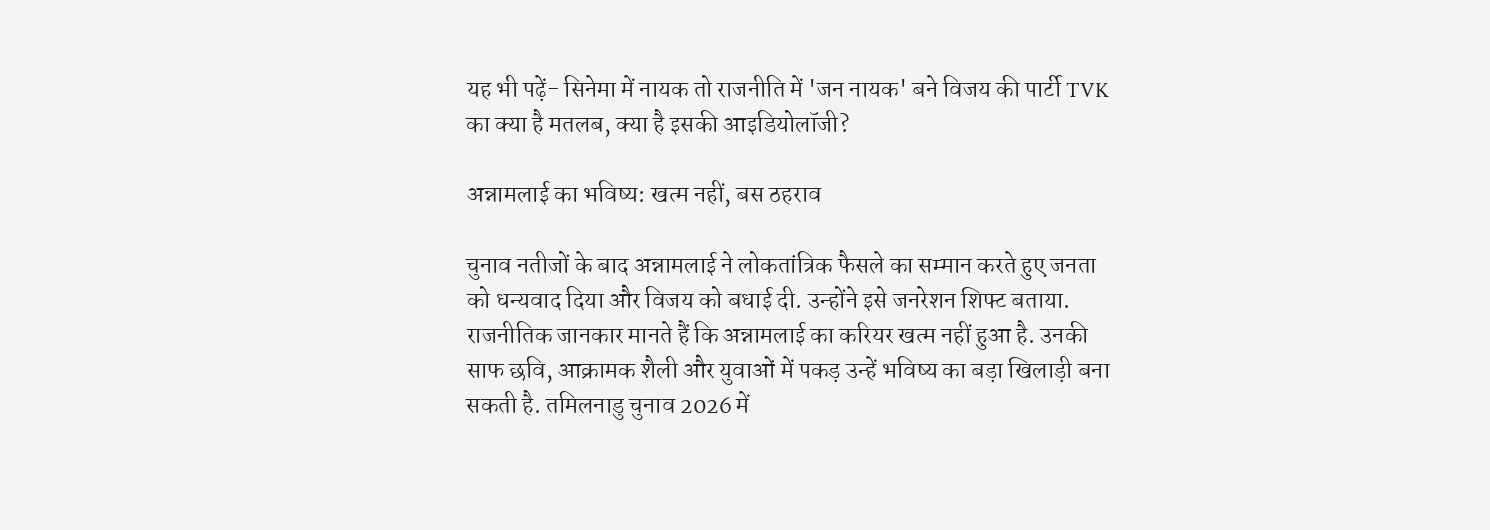यह भी पढ़ें- सिनेमा में नायक तो राजनीति में 'जन नायक' बने विजय की पार्टी TVK का क्या है मतलब, क्या है इसकी आइडियोलॉजी?

अन्नामलाई का भविष्य: खत्म नहीं, बस ठहराव

चुनाव नतीजों के बाद अन्नामलाई ने लोकतांत्रिक फैसले का सम्मान करते हुए जनता को धन्यवाद दिया और विजय को बधाई दी. उन्होंने इसे जनरेशन शिफ्ट बताया. राजनीतिक जानकार मानते हैं कि अन्नामलाई का करियर खत्म नहीं हुआ है. उनकी साफ छवि, आक्रामक शैली और युवाओं में पकड़ उन्हें भविष्य का बड़ा खिलाड़ी बना सकती है. तमिलनाडु चुनाव 2026 में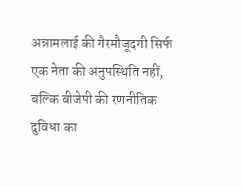अन्नामलाई की गैरमौजूदगी सिर्फ एक नेता की अनुपस्थिति नहीं, बल्कि बीजेपी की रणनीतिक दुविधा का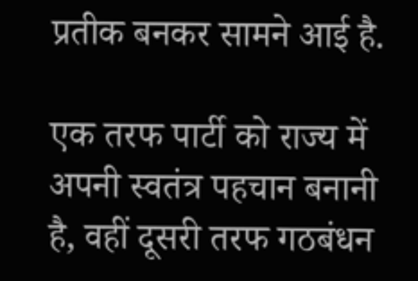प्रतीक बनकर सामने आई है.

एक तरफ पार्टी को राज्य में अपनी स्वतंत्र पहचान बनानी है, वहीं दूसरी तरफ गठबंधन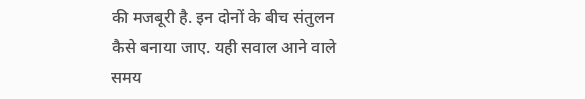की मजबूरी है. इन दोनों के बीच संतुलन कैसे बनाया जाए. यही सवाल आने वाले समय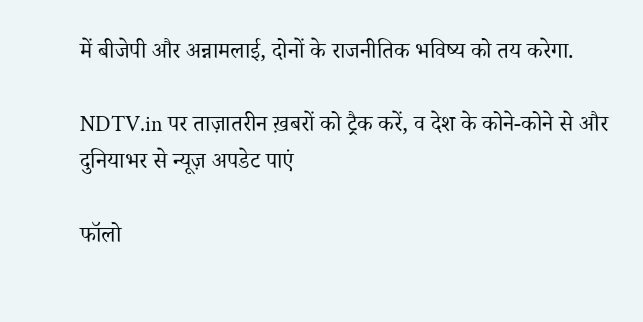में बीजेपी और अन्नामलाई, दोनों के राजनीतिक भविष्य को तय करेगा.

NDTV.in पर ताज़ातरीन ख़बरों को ट्रैक करें, व देश के कोने-कोने से और दुनियाभर से न्यूज़ अपडेट पाएं

फॉलो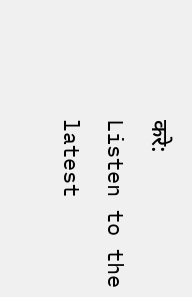करे:
Listen to the latest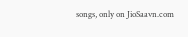songs, only on JioSaavn.com